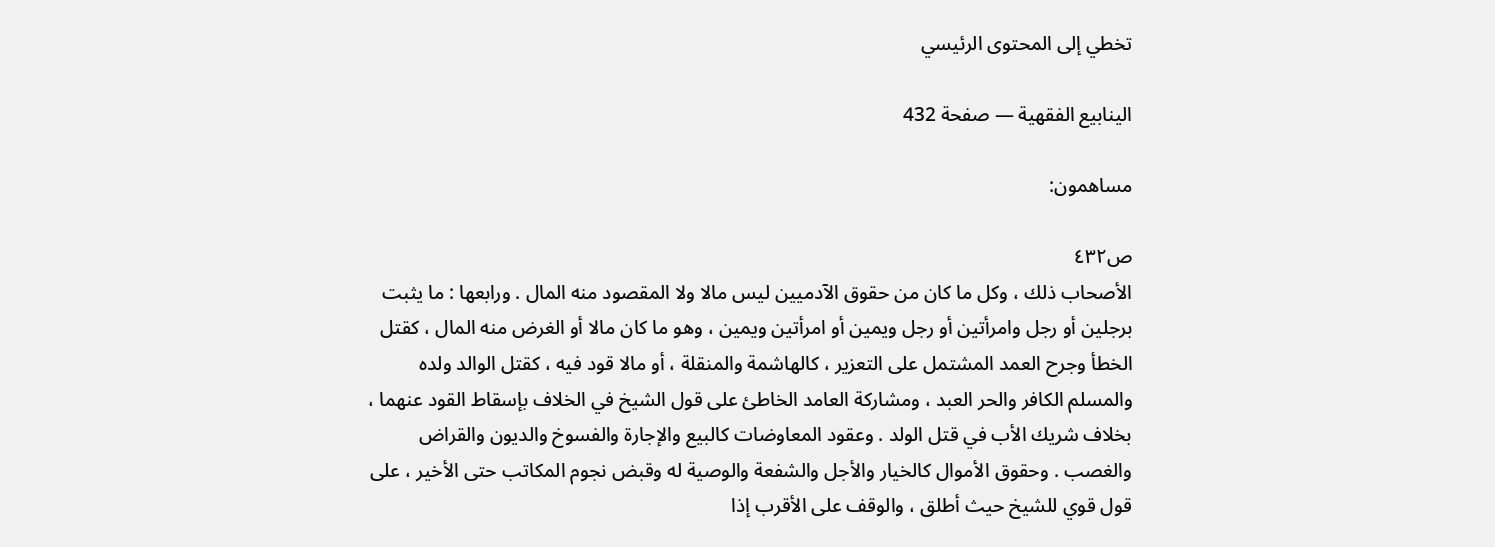تخطي إلى المحتوى الرئيسي

الينابيع الفقهية — صفحة 432

مساهمون:

ص٤٣٢
الأصحاب ذلك ، وكل ما كان من حقوق الآدميين ليس مالا ولا المقصود منه المال . ورابعها : ما يثبت برجلين أو رجل وامرأتين أو رجل ويمين أو امرأتين ويمين ، وهو ما كان مالا أو الغرض منه المال ، كقتل الخطأ وجرح العمد المشتمل على التعزير ، كالهاشمة والمنقلة ، أو مالا قود فيه ، كقتل الوالد ولده والمسلم الكافر والحر العبد ، ومشاركة العامد الخاطئ على قول الشيخ في الخلاف بإسقاط القود عنهما ، بخلاف شريك الأب في قتل الولد . وعقود المعاوضات كالبيع والإجارة والفسوخ والديون والقراض والغصب . وحقوق الأموال كالخيار والأجل والشفعة والوصية له وقبض نجوم المكاتب حتى الأخير ، على قول قوي للشيخ حيث أطلق ، والوقف على الأقرب إذا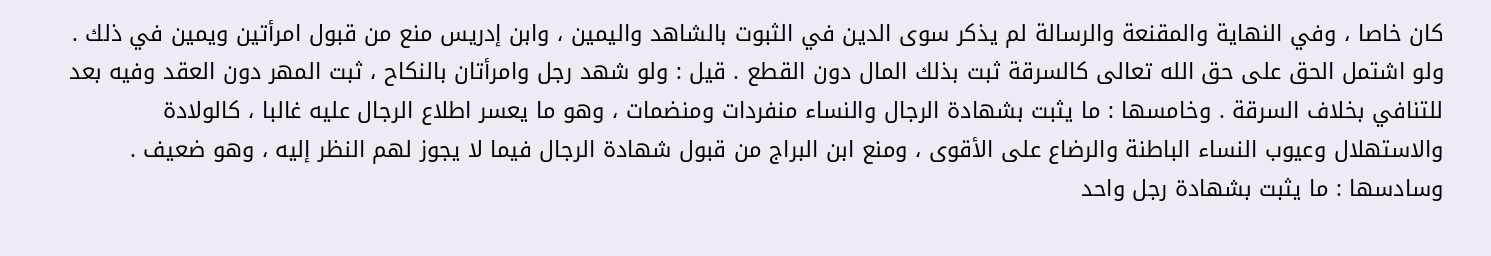كان خاصا ، وفي النهاية والمقنعة والرسالة لم يذكر سوى الدين في الثبوت بالشاهد واليمين ، وابن إدريس منع من قبول امرأتين ويمين في ذلك . ولو اشتمل الحق على حق الله تعالى كالسرقة ثبت بذلك المال دون القطع . قيل : ولو شهد رجل وامرأتان بالنكاح ، ثبت المهر دون العقد وفيه بعد للتنافي بخلاف السرقة . وخامسها : ما يثبت بشهادة الرجال والنساء منفردات ومنضمات ، وهو ما يعسر اطلاع الرجال عليه غالبا ، كالولادة والاستهلال وعيوب النساء الباطنة والرضاع على الأقوى ، ومنع ابن البراج من قبول شهادة الرجال فيما لا يجوز لهم النظر إليه ، وهو ضعيف . وسادسها : ما يثبت بشهادة رجل واحد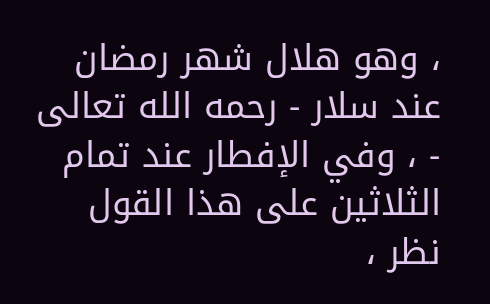، وهو هلال شهر رمضان عند سلار - رحمه الله تعالى - ، وفي الإفطار عند تمام الثلاثين على هذا القول نظر ،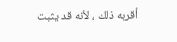أقربه ذلك ، لأنه قد يثبت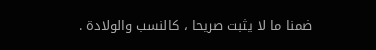ضمنا ما لا يثبت صريحا ، كالنسب والولادة .